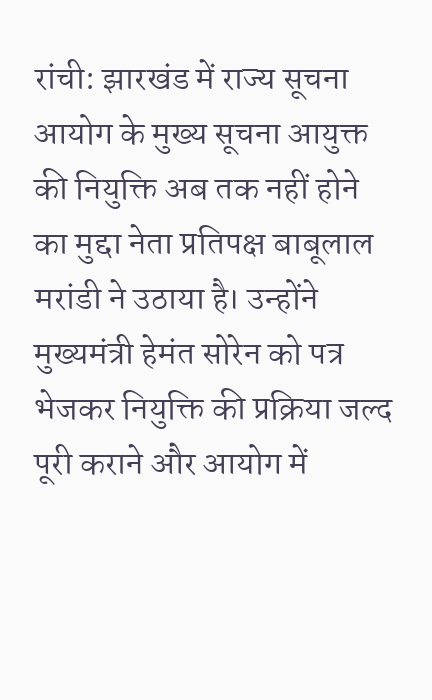रांची: झारखंड में राज्य सूचना आयोग के मुख्य सूचना आयुक्त की नियुक्ति अब तक नहीं होने का मुद्दा नेता प्रतिपक्ष बाबूलाल मरांडी ने उठाया है। उन्होंने मुख्यमंत्री हेमंत सोरेन को पत्र भेजकर नियुक्ति की प्रक्रिया जल्द पूरी कराने और आयोग में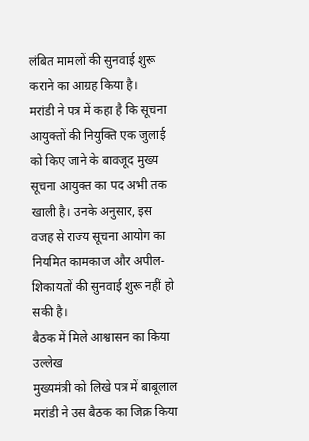लंबित मामलों की सुनवाई शुरू कराने का आग्रह किया है।
मरांडी ने पत्र में कहा है कि सूचना आयुक्तों की नियुक्ति एक जुलाई को किए जाने के बावजूद मुख्य सूचना आयुक्त का पद अभी तक खाली है। उनके अनुसार, इस वजह से राज्य सूचना आयोग का नियमित कामकाज और अपील-शिकायतों की सुनवाई शुरू नहीं हो सकी है।
बैठक में मिले आश्वासन का किया उल्लेख
मुख्यमंत्री को लिखे पत्र में बाबूलाल मरांडी ने उस बैठक का जिक्र किया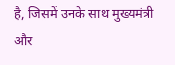है, जिसमें उनके साथ मुख्यमंत्री और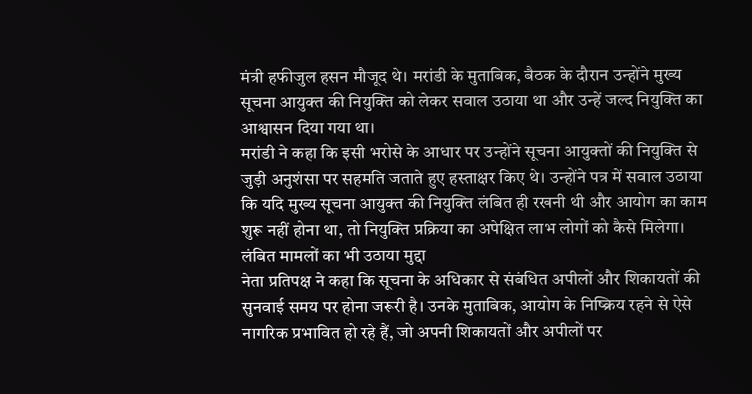मंत्री हफीजुल हसन मौजूद थे। मरांडी के मुताबिक, बैठक के दौरान उन्होंने मुख्य सूचना आयुक्त की नियुक्ति को लेकर सवाल उठाया था और उन्हें जल्द नियुक्ति का आश्वासन दिया गया था।
मरांडी ने कहा कि इसी भरोसे के आधार पर उन्होंने सूचना आयुक्तों की नियुक्ति से जुड़ी अनुशंसा पर सहमति जताते हुए हस्ताक्षर किए थे। उन्होंने पत्र में सवाल उठाया कि यदि मुख्य सूचना आयुक्त की नियुक्ति लंबित ही रखनी थी और आयोग का काम शुरू नहीं होना था, तो नियुक्ति प्रक्रिया का अपेक्षित लाभ लोगों को कैसे मिलेगा।
लंबित मामलों का भी उठाया मुद्दा
नेता प्रतिपक्ष ने कहा कि सूचना के अधिकार से संबंधित अपीलों और शिकायतों की सुनवाई समय पर होना जरूरी है। उनके मुताबिक, आयोग के निष्क्रिय रहने से ऐसे नागरिक प्रभावित हो रहे हैं, जो अपनी शिकायतों और अपीलों पर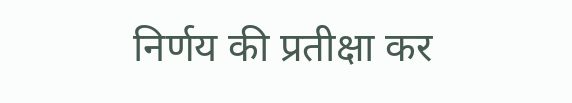निर्णय की प्रतीक्षा कर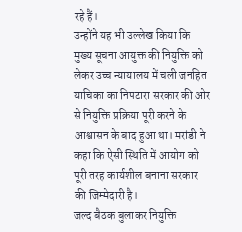रहे हैं।
उन्होंने यह भी उल्लेख किया कि मुख्य सूचना आयुक्त की नियुक्ति को लेकर उच्च न्यायालय में चली जनहित याचिका का निपटारा सरकार की ओर से नियुक्ति प्रक्रिया पूरी करने के आश्वासन के बाद हुआ था। मरांडी ने कहा कि ऐसी स्थिति में आयोग को पूरी तरह कार्यशील बनाना सरकार की जिम्मेदारी है।
जल्द बैठक बुलाकर नियुक्ति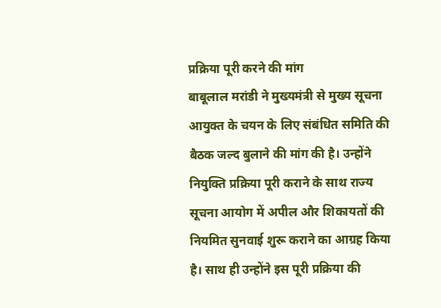प्रक्रिया पूरी करने की मांग
बाबूलाल मरांडी ने मुख्यमंत्री से मुख्य सूचना आयुक्त के चयन के लिए संबंधित समिति की बैठक जल्द बुलाने की मांग की है। उन्होंने नियुक्ति प्रक्रिया पूरी कराने के साथ राज्य सूचना आयोग में अपील और शिकायतों की नियमित सुनवाई शुरू कराने का आग्रह किया है। साथ ही उन्होंने इस पूरी प्रक्रिया की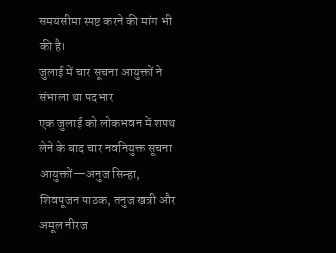समयसीमा स्पष्ट करने की मांग भी की है।
जुलाई में चार सूचना आयुक्तों ने संभाला था पदभार
एक जुलाई को लोकभवन में शपथ लेने के बाद चार नवनियुक्त सूचना आयुक्तों—अनुज सिन्हा, शिवपूजन पाठक, तनुज खत्री और अमूल नीरज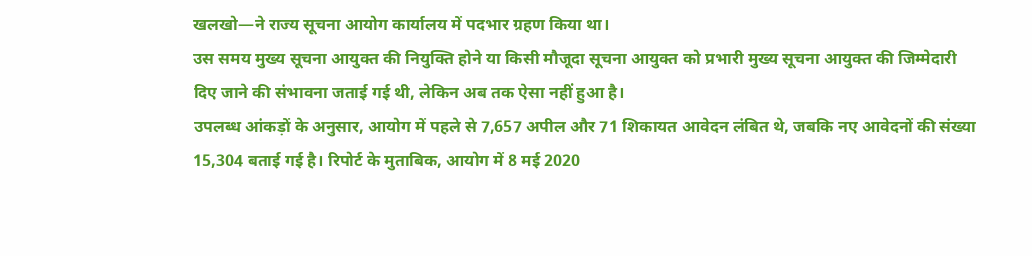खलखो—ने राज्य सूचना आयोग कार्यालय में पदभार ग्रहण किया था।
उस समय मुख्य सूचना आयुक्त की नियुक्ति होने या किसी मौजूदा सूचना आयुक्त को प्रभारी मुख्य सूचना आयुक्त की जिम्मेदारी दिए जाने की संभावना जताई गई थी, लेकिन अब तक ऐसा नहीं हुआ है।
उपलब्ध आंकड़ों के अनुसार, आयोग में पहले से 7,657 अपील और 71 शिकायत आवेदन लंबित थे, जबकि नए आवेदनों की संख्या 15,304 बताई गई है। रिपोर्ट के मुताबिक, आयोग में 8 मई 2020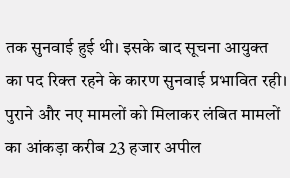तक सुनवाई हुई थी। इसके बाद सूचना आयुक्त का पद रिक्त रहने के कारण सुनवाई प्रभावित रही। पुराने और नए मामलों को मिलाकर लंबित मामलों का आंकड़ा करीब 23 हजार अपील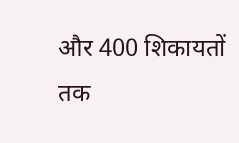और 400 शिकायतों तक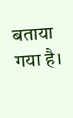बताया गया है।